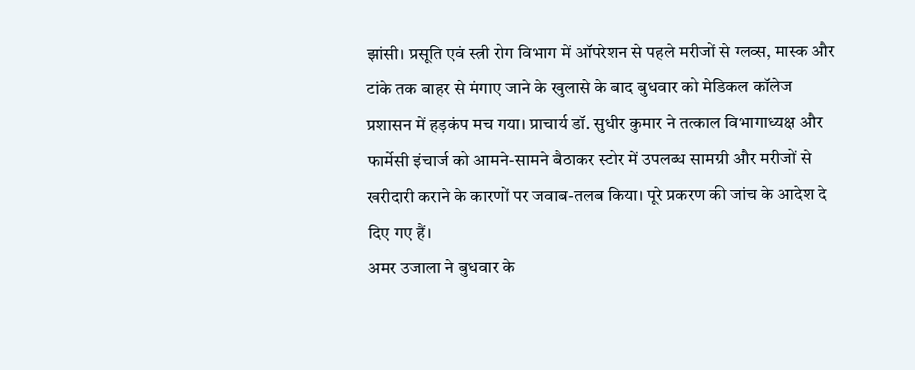झांसी। प्रसूति एवं स्त्री रोग विभाग में ऑपरेशन से पहले मरीजों से ग्लव्स, मास्क और टांके तक बाहर से मंगाए जाने के खुलासे के बाद बुधवार को मेडिकल कॉलेज प्रशासन में हड़कंप मच गया। प्राचार्य डॉ. सुधीर कुमार ने तत्काल विभागाध्यक्ष और फार्मेसी इंचार्ज को आमने-सामने बैठाकर स्टोर में उपलब्ध सामग्री और मरीजों से खरीदारी कराने के कारणों पर जवाब-तलब किया। पूरे प्रकरण की जांच के आदेश दे दिए गए हैं।
अमर उजाला ने बुधवार के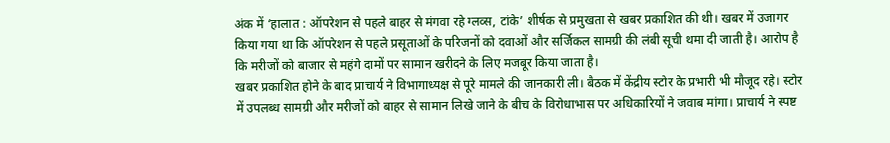अंक में ‘हालात : ऑपरेशन से पहले बाहर से मंगवा रहे ग्लव्स, टांके’ शीर्षक से प्रमुखता से खबर प्रकाशित की थी। खबर में उजागर किया गया था कि ऑपरेशन से पहले प्रसूताओं के परिजनों को दवाओं और सर्जिकल सामग्री की लंबी सूची थमा दी जाती है। आरोप है कि मरीजों को बाजार से महंगे दामों पर सामान खरीदने के लिए मजबूर किया जाता है।
खबर प्रकाशित होने के बाद प्राचार्य ने विभागाध्यक्ष से पूरे मामले की जानकारी ली। बैठक में केंद्रीय स्टोर के प्रभारी भी मौजूद रहे। स्टोर में उपलब्ध सामग्री और मरीजों को बाहर से सामान लिखे जाने के बीच के विरोधाभास पर अधिकारियों ने जवाब मांगा। प्राचार्य ने स्पष्ट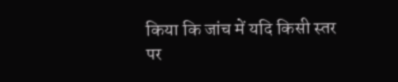किया कि जांच में यदि किसी स्तर पर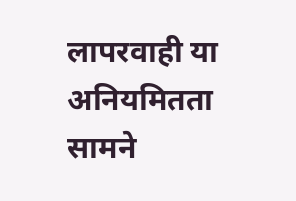लापरवाही या अनियमितता सामने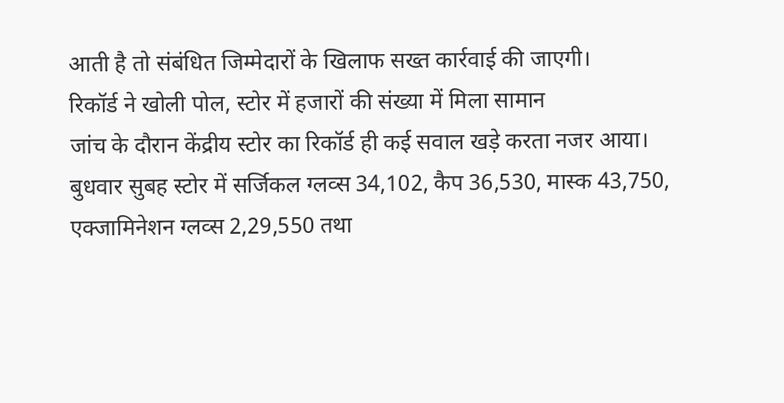आती है तो संबंधित जिम्मेदारों के खिलाफ सख्त कार्रवाई की जाएगी।
रिकॉर्ड ने खोली पोल, स्टोर में हजारों की संख्या में मिला सामान
जांच के दौरान केंद्रीय स्टोर का रिकॉर्ड ही कई सवाल खड़े करता नजर आया। बुधवार सुबह स्टोर में सर्जिकल ग्लव्स 34,102, कैप 36,530, मास्क 43,750, एक्जामिनेशन ग्लव्स 2,29,550 तथा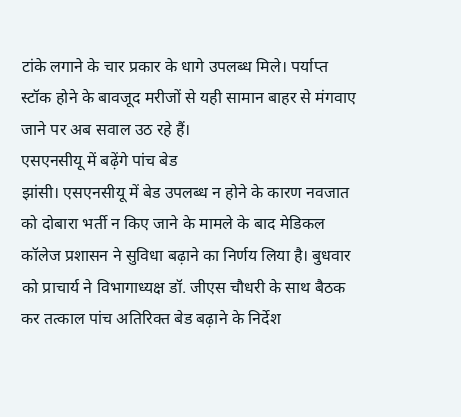टांके लगाने के चार प्रकार के धागे उपलब्ध मिले। पर्याप्त स्टॉक होने के बावजूद मरीजों से यही सामान बाहर से मंगवाए जाने पर अब सवाल उठ रहे हैं।
एसएनसीयू में बढ़ेंगे पांच बेड
झांसी। एसएनसीयू में बेड उपलब्ध न होने के कारण नवजात को दोबारा भर्ती न किए जाने के मामले के बाद मेडिकल कॉलेज प्रशासन ने सुविधा बढ़ाने का निर्णय लिया है। बुधवार को प्राचार्य ने विभागाध्यक्ष डॉ. जीएस चौधरी के साथ बैठक कर तत्काल पांच अतिरिक्त बेड बढ़ाने के निर्देश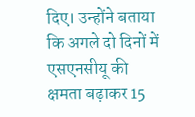दिए। उन्होंने बताया कि अगले दो दिनों में एसएनसीयू की क्षमता बढ़ाकर 15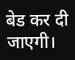बेड कर दी जाएगी।